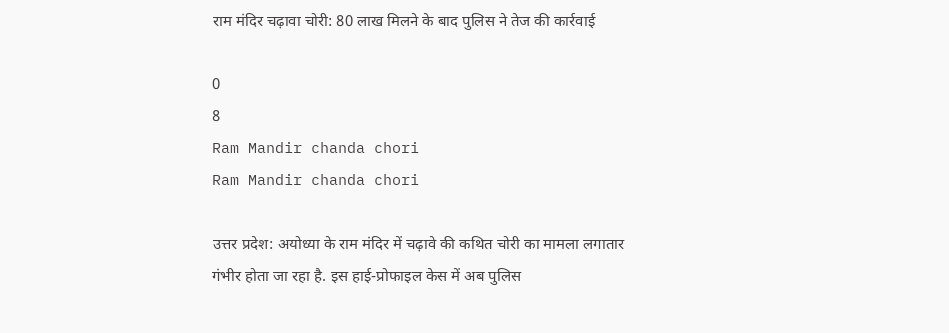राम मंदिर चढ़ावा चोरी: 80 लाख मिलने के बाद पुलिस ने तेज की कार्रवाई

0
8
Ram Mandir chanda chori
Ram Mandir chanda chori

उत्तर प्रदेश: अयोध्या के राम मंदिर में चढ़ावे की कथित चोरी का मामला लगातार गंभीर होता जा रहा है. इस हाई-प्रोफाइल केस में अब पुलिस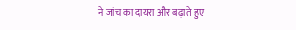ने जांच का दायरा और बढ़ाते हुए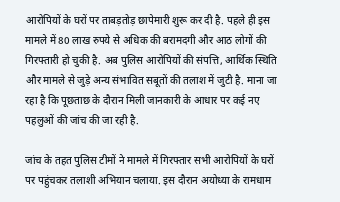आरोपियों के घरों पर ताबड़तोड़ छापेमारी शुरू कर दी है. पहले ही इस मामले में 80 लाख रुपये से अधिक की बरामदगी और आठ लोगों की गिरफ्तारी हो चुकी है. अब पुलिस आरोपियों की संपत्ति, आर्थिक स्थिति और मामले से जुड़े अन्य संभावित सबूतों की तलाश में जुटी है. माना जा रहा है कि पूछताछ के दौरान मिली जानकारी के आधार पर कई नए पहलुओं की जांच की जा रही है.

जांच के तहत पुलिस टीमों ने मामले में गिरफ्तार सभी आरोपियों के घरों पर पहुंचकर तलाशी अभियान चलाया. इस दौरान अयोध्या के रामधाम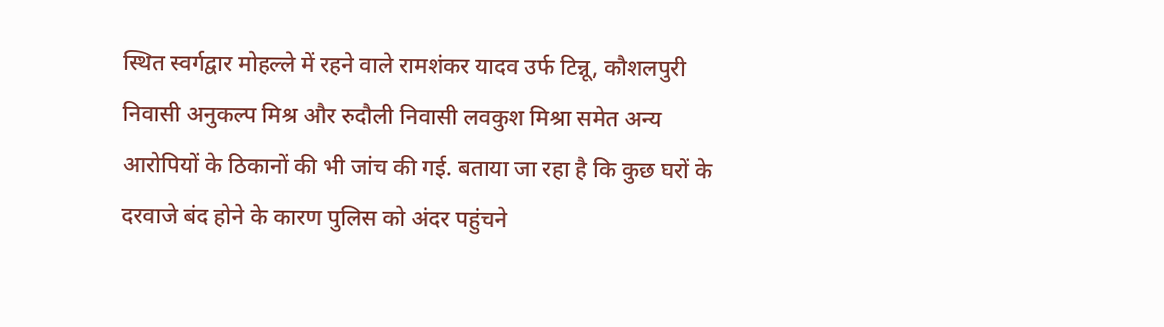स्थित स्वर्गद्वार मोहल्ले में रहने वाले रामशंकर यादव उर्फ टिन्नू, कौशलपुरी निवासी अनुकल्प मिश्र और रुदौली निवासी लवकुश मिश्रा समेत अन्य आरोपियों के ठिकानों की भी जांच की गई. बताया जा रहा है कि कुछ घरों के दरवाजे बंद होने के कारण पुलिस को अंदर पहुंचने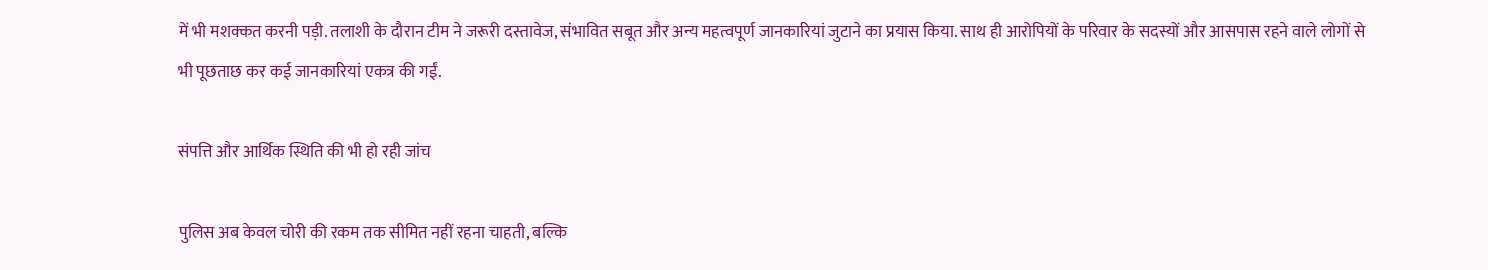में भी मशक्कत करनी पड़ी. तलाशी के दौरान टीम ने जरूरी दस्तावेज, संभावित सबूत और अन्य महत्वपूर्ण जानकारियां जुटाने का प्रयास किया. साथ ही आरोपियों के परिवार के सदस्यों और आसपास रहने वाले लोगों से भी पूछताछ कर कई जानकारियां एकत्र की गईं.

संपत्ति और आर्थिक स्थिति की भी हो रही जांच

पुलिस अब केवल चोरी की रकम तक सीमित नहीं रहना चाहती, बल्कि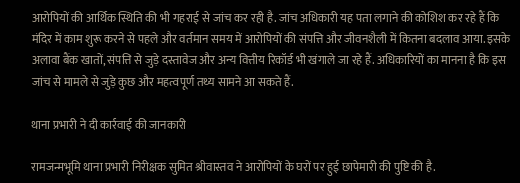आरोपियों की आर्थिक स्थिति की भी गहराई से जांच कर रही है. जांच अधिकारी यह पता लगाने की कोशिश कर रहे हैं कि मंदिर में काम शुरू करने से पहले और वर्तमान समय में आरोपियों की संपत्ति और जीवनशैली में कितना बदलाव आया. इसके अलावा बैंक खातों, संपत्ति से जुड़े दस्तावेज और अन्य वित्तीय रिकॉर्ड भी खंगाले जा रहे हैं. अधिकारियों का मानना है कि इस जांच से मामले से जुड़े कुछ और महत्वपूर्ण तथ्य सामने आ सकते हैं.

थाना प्रभारी ने दी कार्रवाई की जानकारी

रामजन्मभूमि थाना प्रभारी निरीक्षक सुमित श्रीवास्तव ने आरोपियों के घरों पर हुई छापेमारी की पुष्टि की है.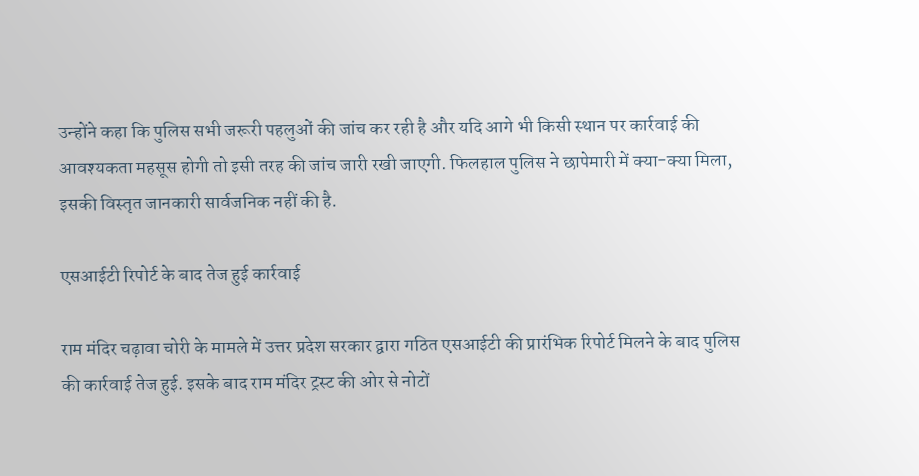उन्होंने कहा कि पुलिस सभी जरूरी पहलुओं की जांच कर रही है और यदि आगे भी किसी स्थान पर कार्रवाई की आवश्यकता महसूस होगी तो इसी तरह की जांच जारी रखी जाएगी. फिलहाल पुलिस ने छापेमारी में क्या-क्या मिला, इसकी विस्तृत जानकारी सार्वजनिक नहीं की है.

एसआईटी रिपोर्ट के बाद तेज हुई कार्रवाई

राम मंदिर चढ़ावा चोरी के मामले में उत्तर प्रदेश सरकार द्वारा गठित एसआईटी की प्रारंभिक रिपोर्ट मिलने के बाद पुलिस की कार्रवाई तेज हुई. इसके बाद राम मंदिर ट्रस्ट की ओर से नोटों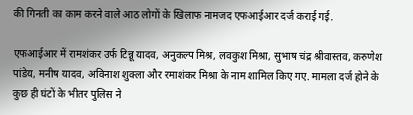की गिनती का काम करने वाले आठ लोगों के खिलाफ नामजद एफआईआर दर्ज कराई गई.

एफआईआर में रामशंकर उर्फ टिन्नू यादव, अनुकल्प मिश्र, लवकुश मिश्रा, सुभाष चंद्र श्रीवास्तव, करुणेश पांडेय, मनीष यादव, अविनाश शुक्ला और रमाशंकर मिश्रा के नाम शामिल किए गए. मामला दर्ज होने के कुछ ही घंटों के भीतर पुलिस ने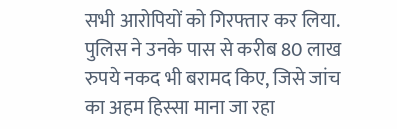सभी आरोपियों को गिरफ्तार कर लिया. पुलिस ने उनके पास से करीब 80 लाख रुपये नकद भी बरामद किए, जिसे जांच का अहम हिस्सा माना जा रहा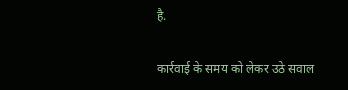है.

कार्रवाई के समय को लेकर उठे सवाल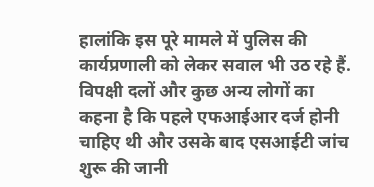हालांकि इस पूरे मामले में पुलिस की कार्यप्रणाली को लेकर सवाल भी उठ रहे हैं. विपक्षी दलों और कुछ अन्य लोगों का कहना है कि पहले एफआईआर दर्ज होनी चाहिए थी और उसके बाद एसआईटी जांच शुरू की जानी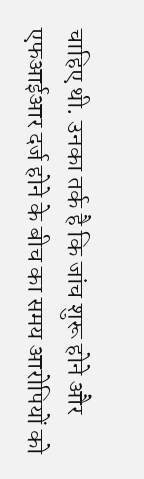चाहिए थी. उनका तर्क है कि जांच शुरू होने और एफआईआर दर्ज होने के बीच का समय आरोपियों को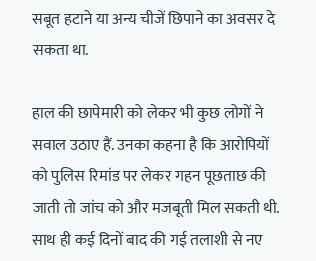सबूत हटाने या अन्य चीजें छिपाने का अवसर दे सकता था.

हाल की छापेमारी को लेकर भी कुछ लोगों ने सवाल उठाए हैं. उनका कहना है कि आरोपियों को पुलिस रिमांड पर लेकर गहन पूछताछ की जाती तो जांच को और मजबूती मिल सकती थी. साथ ही कई दिनों बाद की गई तलाशी से नए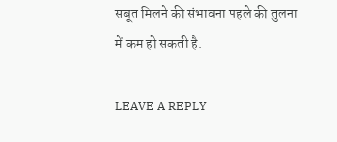सबूत मिलने की संभावना पहले की तुलना में कम हो सकती है.

LEAVE A REPLY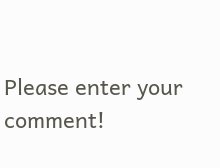Please enter your comment!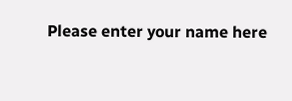Please enter your name here